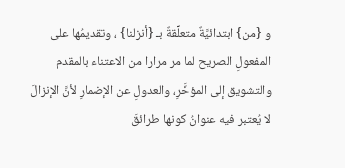و {من} ابتدائيَّةٌ متعلِّقةٌ بـ {أنزلنا} ، وتقديمُها على المفعولِ الصريح لما مر مرارا من الاعتناء بالمقدم والتشويق إلى المؤخَّرِ، والعدولِ عن الإضمارِ لأنَّ الإنزالَ لا يُعتبر فيه عنوانُ كونها طرائقَ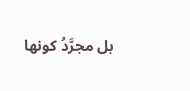بل مجرَّدُ كونها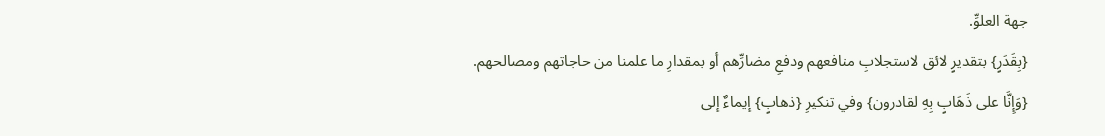جهة العلوِّ.
{بِقَدَرٍ} بتقديرٍ لائق لاستجلابِ منافعهم ودفعِ مضارِّهم أو بمقدارِ ما علمنا من حاجاتهم ومصالحهم.
{وَإِنَّا على ذَهَابٍ بِهِ لقادرون} وفي تنكيرِ {ذهابٍ} إيماءٌ إلى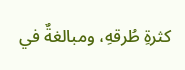كثرةِ طُرقهِ، ومبالغةٌ في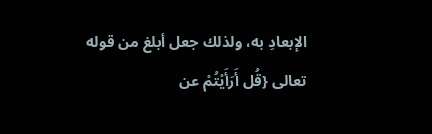الإبعادِ به، ولذلك جعل أبلغ من قوله تعالى {قُل أَرَأَيْتُمْ عن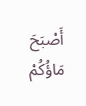أَصْبَحَ مَاؤُكُمْ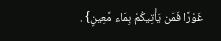غَوْرًا فَمَن يَأْتِيكُمْ بِمَاء مَّعِينٍ} .